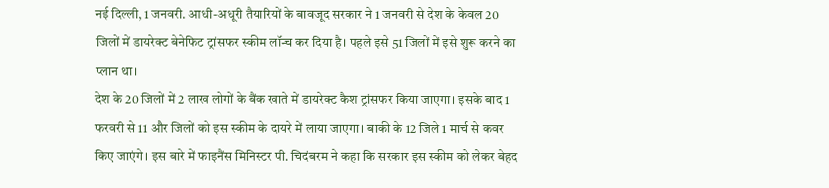नई दिल्ली, 1 जनवरी. आधी-अधूरी तैयारियों के बावजूद सरकार ने 1 जनवरी से देश के केवल 20 जिलों में डायरेक्ट बेनेफिट ट्रांसफर स्कीम लॉन्च कर दिया है। पहले इसे 51 जिलों में इसे शुरू करने का प्लान था।
देश के 20 जिलों में 2 लाख लोगों के बैंक खाते में डायरेक्ट कैश ट्रांसफर किया जाएगा। इसके बाद 1 फरवरी से 11 और जिलों को इस स्कीम के दायरे में लाया जाएगा। बाकी के 12 जिले 1 मार्च से कवर किए जाएंगे। इस बारे में फाइनैंस मिनिस्टर पी. चिदंबरम ने कहा कि सरकार इस स्कीम को लेकर बेहद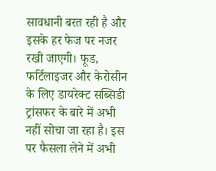सावधानी बरत रही है और इसके हर फेज पर नजर रखी जाएगी। फूड, फर्टिलाइजर और केरोसीन के लिए डायरेक्ट सब्सिडी ट्रांसफर के बारे में अभी नहीं सोचा जा रहा है। इस पर फैसला लेने में अभी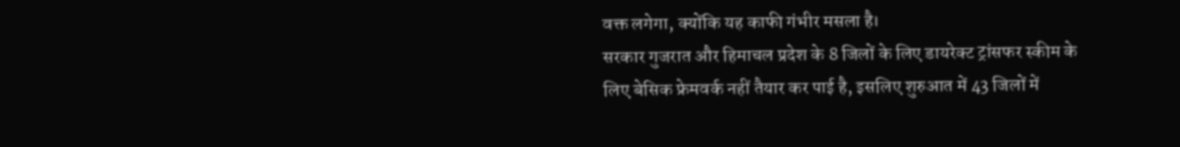वक्त लगेगा, क्योंकि यह काफी गंभीर मसला है।
सरकार गुजरात और हिमाचल प्रदेश के 8 जिलों के लिए डायरेक्ट ट्रांसफर स्कीम के लिए बेसिक फ्रेमवर्क नहीं तैयार कर पाई है, इसलिए शुरुआत में 43 जिलों में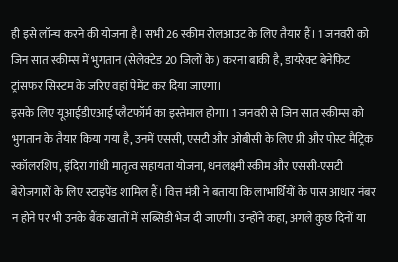ही इसे लॉन्च करने की योजना है। सभी 26 स्कीम रोलआउट के लिए तैयार हैं। 1 जनवरी को जिन सात स्कीम्स में भुगतान (सेलेक्टेड 20 जिलों के) करना बाकी है, डायरेक्ट बेनेफिट ट्रांसफर सिस्टम के जरिए वहां पेमेंट कर दिया जाएगा।
इसके लिए यूआईडीएआई प्लैटफॉर्म का इस्तेमाल होगा। 1 जनवरी से जिन सात स्कीम्स को भुगतान के तैयार किया गया है, उनमें एससी, एसटी और ओबीसी के लिए प्री और पोस्ट मैट्रिक स्कॉलरशिप, इंदिरा गांधी मातृत्व सहायता योजना, धनलक्ष्मी स्कीम और एससी-एसटी बेरोजगारों के लिए स्टाइपेंड शामिल हैं। वित्त मंत्री ने बताया कि लाभार्थियों के पास आधार नंबर न होने पर भी उनके बैंक खातों में सब्सिडी भेज दी जाएगी। उन्होंने कहा, अगले कुछ दिनों या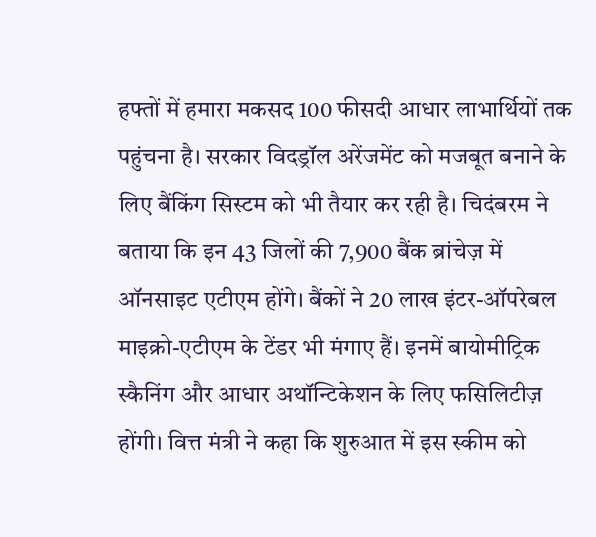हफ्तों में हमारा मकसद 100 फीसदी आधार लाभार्थियों तक पहुंचना है। सरकार विदड्रॉल अरेंजमेंट को मजबूत बनाने के लिए बैंकिंग सिस्टम को भी तैयार कर रही है। चिदंबरम ने बताया कि इन 43 जिलों की 7,900 बैंक ब्रांचेज़ में ऑनसाइट एटीएम होंगे। बैंकों ने 20 लाख इंटर-ऑपरेबल माइक्रो-एटीएम के टेंडर भी मंगाए हैं। इनमें बायोमीट्रिक स्कैनिंग और आधार अथॉन्टिकेशन के लिए फसिलिटीज़ होंगी। वित्त मंत्री ने कहा कि शुरुआत में इस स्कीम को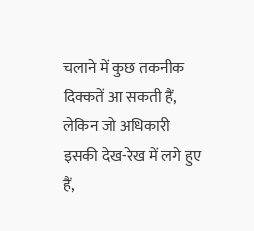चलाने में कुछ तकनीक दिक्कतें आ सकती हैं, लेकिन जो अधिकारी इसकी देख-रेख में लगे हुए हैं,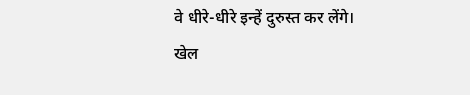वे धीरे-धीरे इन्हें दुरुस्त कर लेंगे।
खेल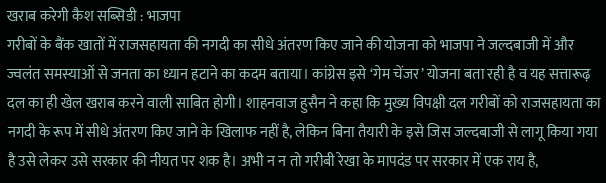खराब करेगी कैश सब्सिडी : भाजपा
गरीबों के बैंक खातों में राजसहायता की नगदी का सीधे अंतरण किए जाने की योजना को भाजपा ने जल्दबाजी में और ज्वलंत समस्याओं से जनता का ध्यान हटाने का कदम बताया। कांग्रेस इसे ‘गेम चेंजर’ योजना बता रही है व यह सत्तारूढ़ दल का ही खेल खराब करने वाली साबित होगी। शाहनवाज हुसैन ने कहा कि मुख्य विपक्षी दल गरीबों को राजसहायता का नगदी के रूप में सीधे अंतरण किए जाने के खिलाफ नहीं है, लेकिन बिना तैयारी के इसे जिस जल्दबाजी से लागू किया गया है उसे लेकर उसे सरकार की नीयत पर शक है। अभी न न तो गरीबी रेखा के मापदंड पर सरकार में एक राय है,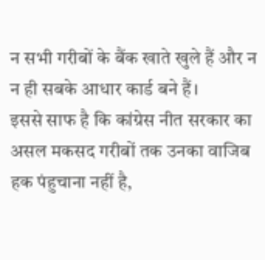न सभी गरीबों के बैंक खाते खुले हैं और न न ही सबके आधार कार्ड बने हैं।
इससे साफ है कि कांग्रेस नीत सरकार का असल मकसद गरीबों तक उनका वाजिब हक पंहुचाना नहीं है,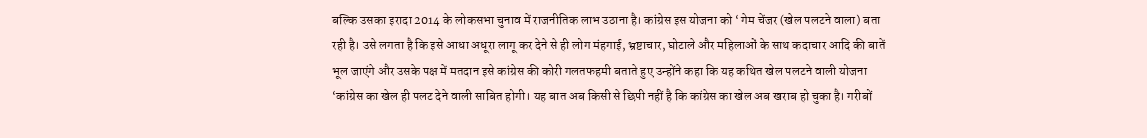बल्कि उसका इरादा 2014 के लोकसभा चुनाव में राजनीतिक लाभ उठाना है। कांग्रेस इस योजना को ‘ गेम चेंजर (खेल पलटने वाला) बता रही है। उसे लगता है कि इसे आधा अधूरा लागू कर देने से ही लोग मंहगाई, भ्रष्टाचार, घोटाले और महिलाओं के साथ कदाचार आदि की बातें भूल जाएंगे और उसके पक्ष में मतदान इसे कांग्रेस की कोरी गलतफहमी बताते हुए उन्होंने कहा कि यह कथित खेल पलटने वाली योजना ‘कांग्रेस का खेल ही पलट देने वाली साबित होगी। यह बात अब किसी से छिपी नहीं है कि कांग्रेस का खेल अब खराब हो चुका है। गरीबों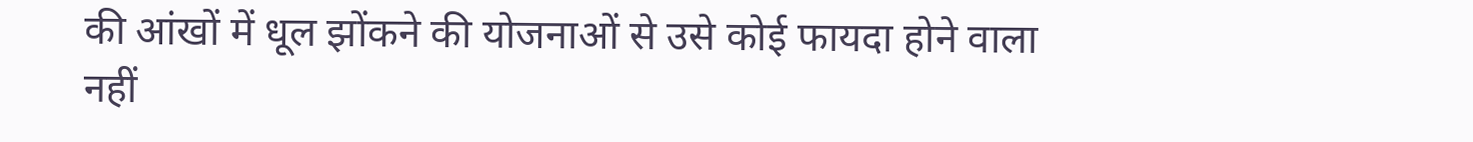की आंखों में धूल झोंकने की योजनाओं से उसे कोई फायदा होने वाला नहीं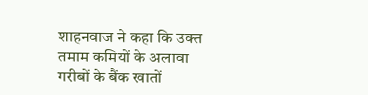शाहनवाज ने कहा कि उक्त तमाम कमियों के अलावा गरीबों के बैंक खातों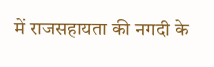में राजसहायता की नगदी के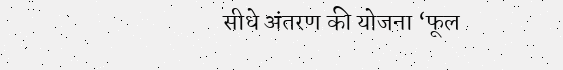सीधे अंतरण की योजना ‘फूल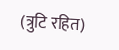(त्रुटि रहित)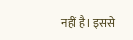नहीं है। इससे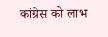कांग्रेस को लाभ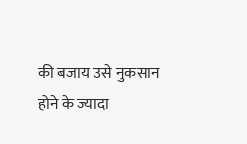की बजाय उसे नुकसान होने के ज्यादा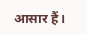आसार हैं।